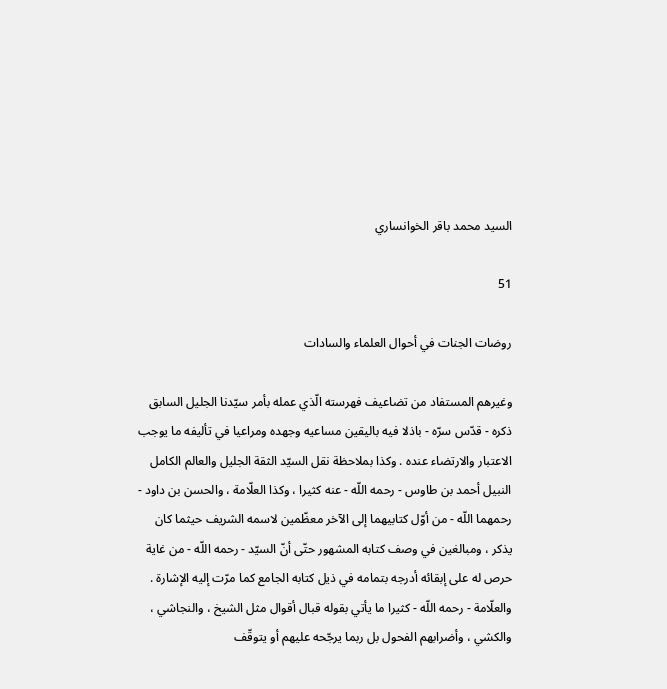السيد محمد باقر الخوانساري

51

روضات الجنات في أحوال العلماء والسادات

وغيرهم المستفاد من تضاعيف فهرسته الّذي عمله بأمر سيّدنا الجليل السابق ذكره - قدّس سرّه - باذلا فيه باليقين مساعيه وجهده ومراعيا في تأليفه ما يوجب الاعتبار والارتضاء عنده . وكذا بملاحظة نقل السيّد الثقة الجليل والعالم الكامل النبيل أحمد بن طاوس - رحمه اللّه - عنه كثيرا ، وكذا العلّامة ، والحسن بن داود - رحمهما اللّه - من أوّل كتابيهما إلى الآخر معظّمين لاسمه الشريف حيثما كان يذكر ، ومبالغين في وصف كتابه المشهور حتّى أنّ السيّد - رحمه اللّه - من غاية حرص له على إبقائه أدرجه بتمامه في ذيل كتابه الجامع كما مرّت إليه الإشارة . والعلّامة - رحمه اللّه - كثيرا ما يأتي بقوله قبال أقوال مثل الشيخ ، والنجاشي ، والكشي ، وأضرابهم الفحول بل ربما يرجّحه عليهم أو يتوقّف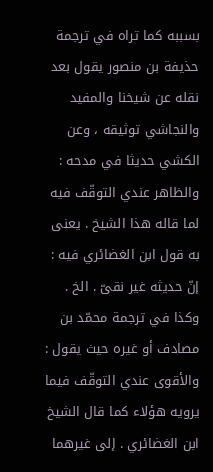بسببه كما تراه في ترجمة حذيفة بن منصور يقول بعد نقله عن شيخنا والمفيد والنجاشي توثيقه ، وعن الكشي حديثا في مدحه : والظاهر عندي التوقّف فيه لما قاله هذا الشيخ . يعنى به قول ابن الغضائري فيه : إنّ حديثه غير نقىّ . الخ . وكذا في ترجمة محمّد بن مصادف أو غيره حيث يقول : والأقوى عندي التوقّف فيما يرويه هؤلاء كما قال الشيخ ابن الغضائري . إلى غيرهما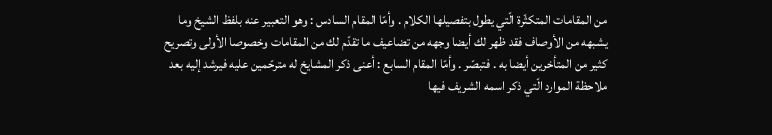من المقامات المتكثّرة الّتي يطول بتفصيلها الكلام . وأمّا المقام السادس : وهو التعبير عنه بلفظ الشيخ وما يشبهه من الأوصاف فقد ظهر لك أيضا وجهه من تضاعيف ما تقدّم لك من المقامات وخصوصا الأولى وتصريح كثير من المتأخرين أيضا به . فتبصّر . وأمّا المقام السابع : أعنى ذكر المشايخ له مترحّمين عليه فيرشد إليه بعد ملاحظة الموارد الّتي ذكر اسمه الشريف فيها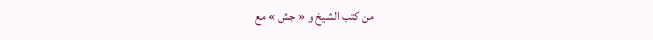من كتب الشيخ و « جش » مع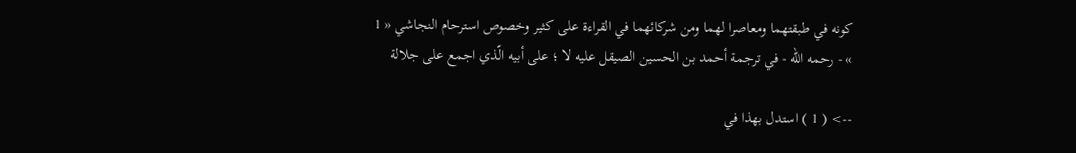كونه في طبقتهما ومعاصرا لهما ومن شركائهما في القراءة على كثير وخصوص استرحام النجاشي « 1 » - رحمه اللّه - في ترجمة أحمد بن الحسين الصيقل عليه لا ؛ على أبيه الّذي اجمع على جلالة

--> ( 1 ) استدل بهذا في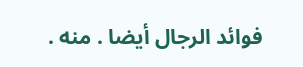فوائد الرجال أيضا . منه .